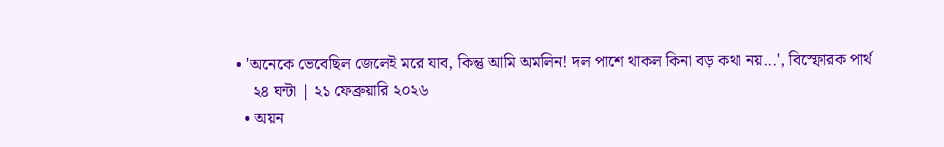• 'অনেকে ভেবেছিল জেলেই মরে যাব, কিন্তু আমি অমলিন! দল পাশে থাকল কিনা বড় কথা নয়...', বিস্ফোরক পার্থ
    ২৪ ঘন্টা | ২১ ফেব্রুয়ারি ২০২৬
  • অয়ন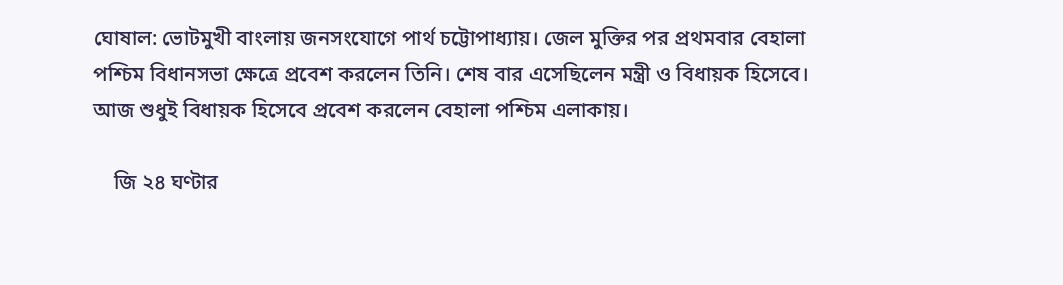ঘোষাল: ভোটমুখী বাংলায় জনসংযোগে পার্থ চট্টোপাধ্যায়। জেল মুক্তির পর প্রথমবার বেহালা পশ্চিম বিধানসভা ক্ষেত্রে প্রবেশ করলেন তিনি। শেষ বার এসেছিলেন মন্ত্রী ও বিধায়ক হিসেবে। আজ শুধুই বিধায়ক হিসেবে প্রবেশ করলেন বেহালা পশ্চিম এলাকায়।

    জি ২৪ ঘণ্টার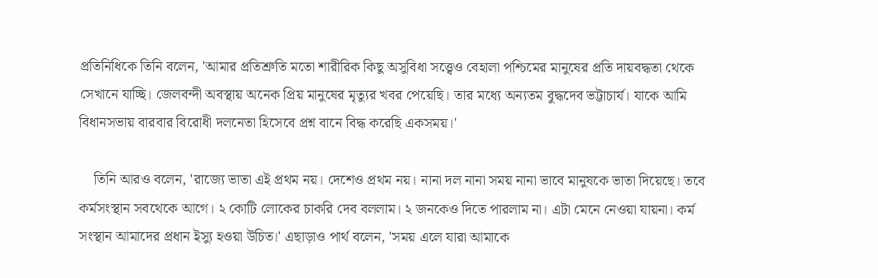প্রতিনিধিকে তিনি বলেন, 'আমার প্রতিশ্রুতি মতো শারীরিক কিছু অসুবিধা সত্ত্বেও বেহালা পশ্চিমের মানুষের প্রতি দায়বদ্ধতা থেকে সেখানে যাচ্ছি। জেলবন্দী অবস্থায় অনেক প্রিয় মানুষের মৃত্যুর খবর পেয়েছি। তার মধ্যে অন্যতম বুদ্ধদেব ভট্টাচার্য। যাকে আমি বিধানসভায় বারবার বিরোধী দলনেতা হিসেবে প্রশ্ন বানে বিদ্ধ করেছি একসময়।'

    তিনি আরও বলেন, 'রাজ্যে ভাতা এই প্রথম নয়। দেশেও প্রথম নয়। নানা দল নানা সময় নানা ভাবে মানুষকে ভাতা দিয়েছে। তবে কর্মসংস্থান সবথেকে আগে। ২ কোটি লোকের চাকরি দেব বললাম। ২ জনকেও দিতে পারলাম না। এটা মেনে নেওয়া যায়না। কর্ম সংস্থান আমাদের প্রধান ইস্যু হওয়া উচিত।' এছাড়াও পার্থ বলেন, 'সময় এলে যারা আমাকে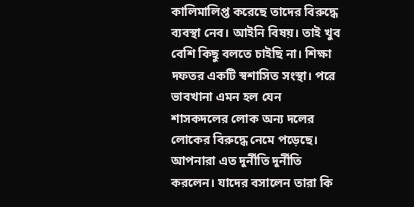কালিমালিপ্ত করেছে তাদের বিরুদ্ধে ব্যবস্থা নেব। আইনি বিষয়। তাই খুব বেশি কিছু বলতে চাইছি না। শিক্ষা দফতর একটি স্বশাসিত সংস্থা। পরে ভাবখানা এমন হল যেন শাসকদলের লোক অন্য দলের লোকের বিরুদ্ধে নেমে পড়েছে। আপনারা এত দুর্নীতি দুর্নীতি করলেন। যাদের বসালেন তারা কি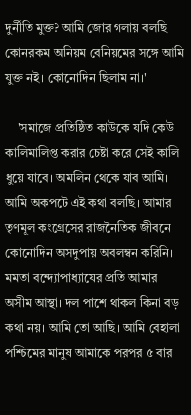দুর্নীতি মুক্ত? আমি জোর গলায় বলছি কোনরকম অনিয়ম বেনিয়মের সঙ্গে আমি যুক্ত নই। কোনোদিন ছিলাম না।'

    'সমাজে প্রতিষ্ঠিত কাউকে যদি কেউ কালিমালিপ্ত করার চেষ্টা করে সেই কালি ধুয়ে যাবে। অমলিন থেকে যাব আমি। আমি অকপটে এই কথা বলছি। আমার তৃণমূল কংগ্রেসের রাজনৈতিক জীবনে কোনোদিন অসদুপায় অবলম্বন করিনি। মমতা বন্দ্যোপাধ্যাযের প্রতি আমার অসীম আস্থা। দল পাশে থাকল কিনা বড় কথা নয়। আমি তো আছি। আমি বেহালা পশ্চিমের মানুষ আমাকে পরপর ৫ বার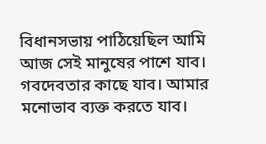বিধানসভায় পাঠিয়েছিল আমি আজ সেই মানুষের পাশে যাব। গবদেবতার কাছে যাব। আমার মনোভাব ব্যক্ত করতে যাব।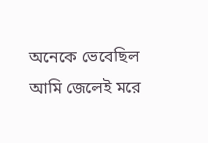অনেকে ভেবেছিল আমি জেলেই মরে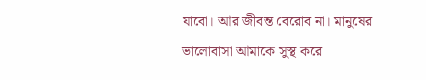যাবো। আর জীবন্ত বেরোব না। মানুষের ভালোবাসা আমাকে সুস্থ করে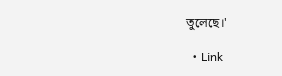তুলেছে।'

  • Link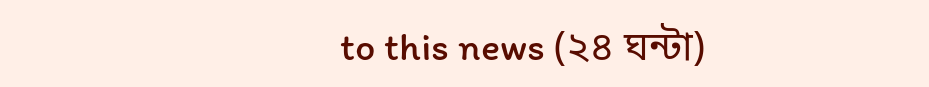to this news (২৪ ঘন্টা)